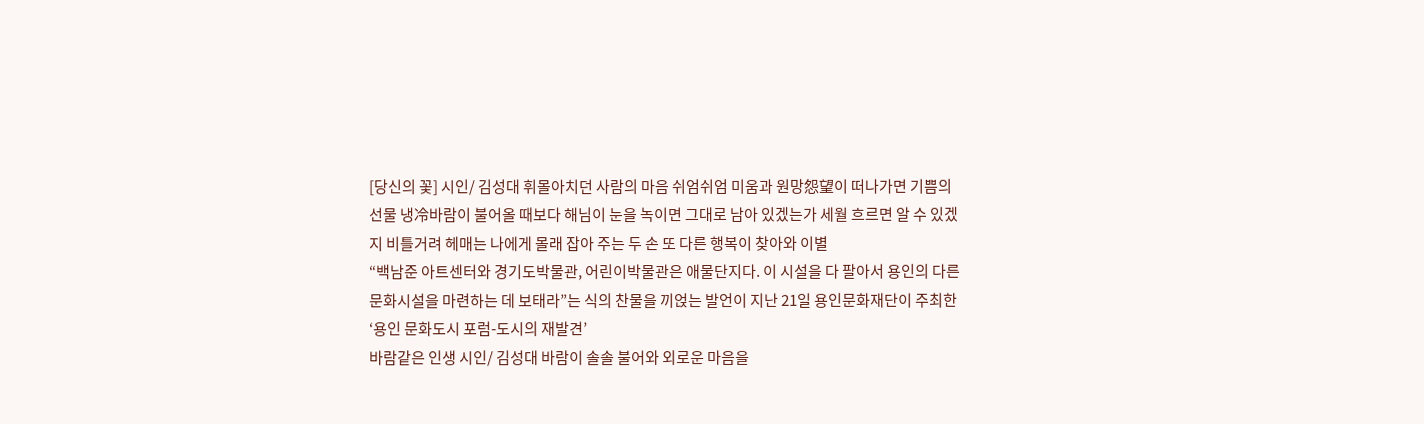[당신의 꽃] 시인/ 김성대 휘몰아치던 사람의 마음 쉬엄쉬엄 미움과 원망怨望이 떠나가면 기쁨의 선물 냉冷바람이 불어올 때보다 해님이 눈을 녹이면 그대로 남아 있겠는가 세월 흐르면 알 수 있겠지 비틀거려 헤매는 나에게 몰래 잡아 주는 두 손 또 다른 행복이 찾아와 이별
“백남준 아트센터와 경기도박물관, 어린이박물관은 애물단지다. 이 시설을 다 팔아서 용인의 다른 문화시설을 마련하는 데 보태라”는 식의 찬물을 끼얹는 발언이 지난 21일 용인문화재단이 주최한 ‘용인 문화도시 포럼-도시의 재발견’
바람같은 인생 시인/ 김성대 바람이 솔솔 불어와 외로운 마음을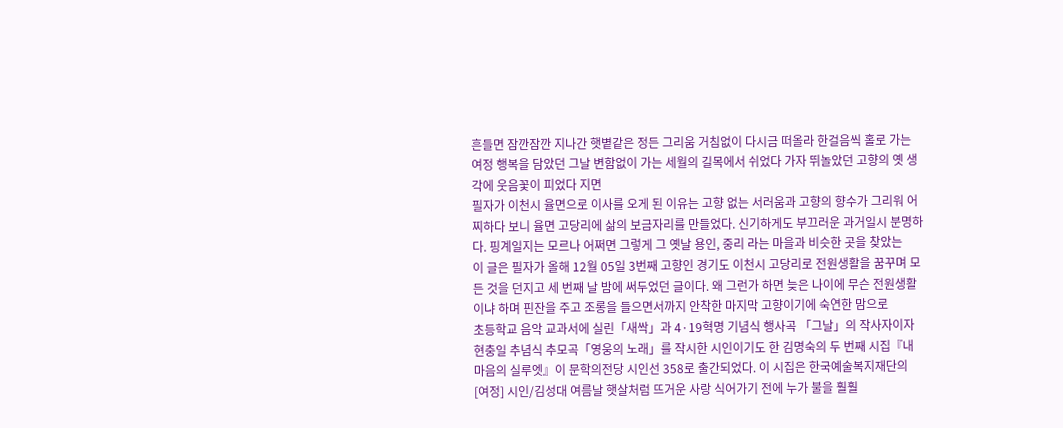흔들면 잠깐잠깐 지나간 햇볕같은 정든 그리움 거침없이 다시금 떠올라 한걸음씩 홀로 가는 여정 행복을 담았던 그날 변함없이 가는 세월의 길목에서 쉬었다 가자 뛰놀았던 고향의 옛 생각에 웃음꽃이 피었다 지면
필자가 이천시 율면으로 이사를 오게 된 이유는 고향 없는 서러움과 고향의 향수가 그리워 어찌하다 보니 율면 고당리에 삶의 보금자리를 만들었다. 신기하게도 부끄러운 과거일시 분명하다. 핑계일지는 모르나 어쩌면 그렇게 그 옛날 용인, 중리 라는 마을과 비슷한 곳을 찾았는
이 글은 필자가 올해 12월 05일 3번째 고향인 경기도 이천시 고당리로 전원생활을 꿈꾸며 모든 것을 던지고 세 번째 날 밤에 써두었던 글이다. 왜 그런가 하면 늦은 나이에 무슨 전원생활이냐 하며 핀잔을 주고 조롱을 들으면서까지 안착한 마지막 고향이기에 숙연한 맘으로
초등학교 음악 교과서에 실린「새싹」과 4·19혁명 기념식 행사곡 「그날」의 작사자이자 현충일 추념식 추모곡「영웅의 노래」를 작시한 시인이기도 한 김명숙의 두 번째 시집『내 마음의 실루엣』이 문학의전당 시인선 358로 출간되었다. 이 시집은 한국예술복지재단의
[여정] 시인/김성대 여름날 햇살처럼 뜨거운 사랑 식어가기 전에 누가 불을 훨훨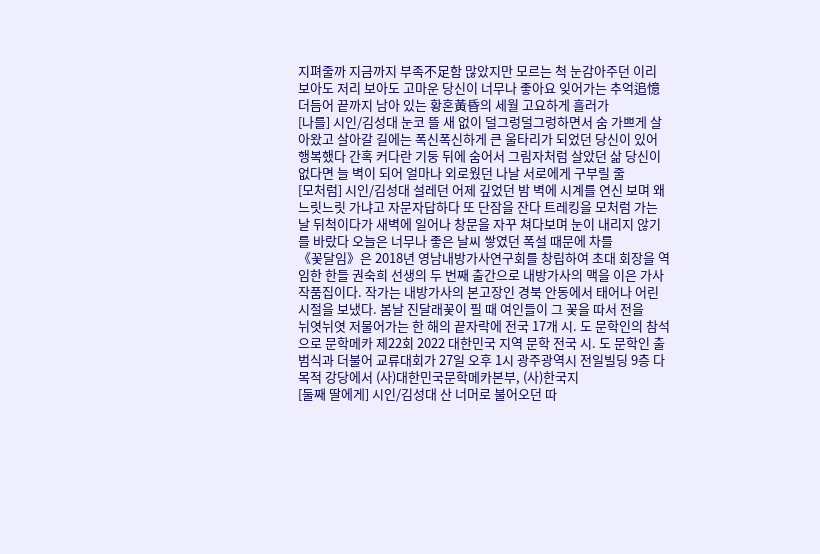지펴줄까 지금까지 부족不足함 많았지만 모르는 척 눈감아주던 이리 보아도 저리 보아도 고마운 당신이 너무나 좋아요 잊어가는 추억追憶 더듬어 끝까지 남아 있는 황혼黃昏의 세월 고요하게 흘러가
[나를] 시인/김성대 눈코 뜰 새 없이 덜그렁덜그렁하면서 숨 가쁘게 살아왔고 살아갈 길에는 폭신폭신하게 큰 울타리가 되었던 당신이 있어 행복했다 간혹 커다란 기둥 뒤에 숨어서 그림자처럼 살았던 삶 당신이 없다면 늘 벽이 되어 얼마나 외로웠던 나날 서로에게 구부릴 줄
[모처럼] 시인/김성대 설레던 어제 깊었던 밤 벽에 시계를 연신 보며 왜 느릿느릿 가냐고 자문자답하다 또 단잠을 잔다 트레킹을 모처럼 가는 날 뒤척이다가 새벽에 일어나 창문을 자꾸 쳐다보며 눈이 내리지 않기를 바랐다 오늘은 너무나 좋은 날씨 쌓였던 폭설 때문에 차를
《꽃달임》은 2018년 영남내방가사연구회를 창립하여 초대 회장을 역임한 한들 권숙희 선생의 두 번째 출간으로 내방가사의 맥을 이은 가사작품집이다. 작가는 내방가사의 본고장인 경북 안동에서 태어나 어린 시절을 보냈다. 봄날 진달래꽃이 필 때 여인들이 그 꽃을 따서 전을
뉘엿뉘엿 저물어가는 한 해의 끝자락에 전국 17개 시. 도 문학인의 참석으로 문학메카 제22회 2022 대한민국 지역 문학 전국 시. 도 문학인 출범식과 더불어 교류대회가 27일 오후 1시 광주광역시 전일빌딩 9층 다목적 강당에서 (사)대한민국문학메카본부, (사)한국지
[둘째 딸에게] 시인/김성대 산 너머로 불어오던 따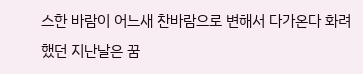스한 바람이 어느새 찬바람으로 변해서 다가온다 화려했던 지난날은 꿈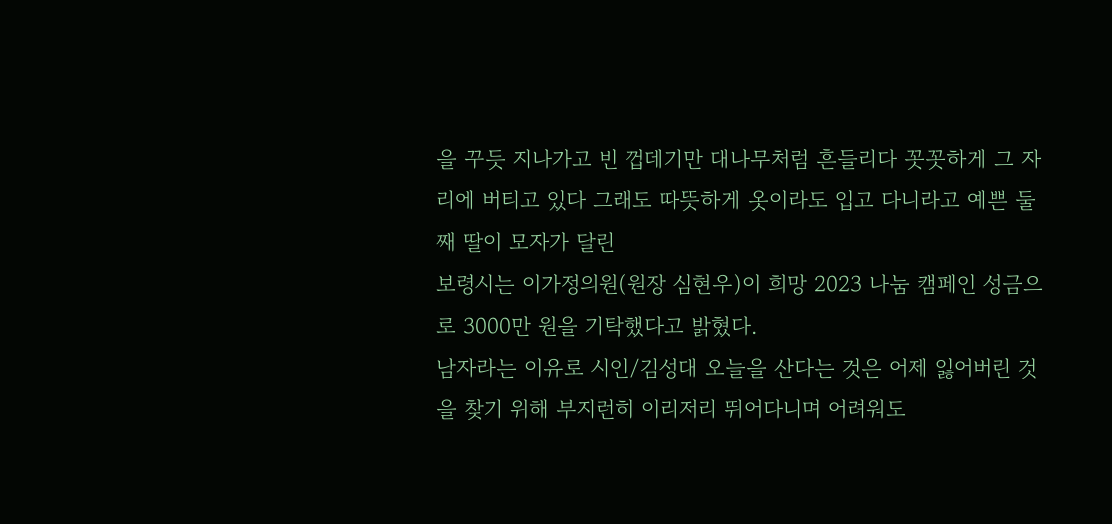을 꾸듯 지나가고 빈 껍데기만 대나무처럼 흔들리다 꼿꼿하게 그 자리에 버티고 있다 그래도 따뜻하게 옷이라도 입고 다니라고 예쁜 둘째 딸이 모자가 달린
보령시는 이가정의원(원장 심현우)이 희망 2023 나눔 캠페인 성금으로 3000만 원을 기탁했다고 밝혔다.
남자라는 이유로 시인/김성대 오늘을 산다는 것은 어제 잃어버린 것을 찾기 위해 부지런히 이리저리 뛰어다니며 어려워도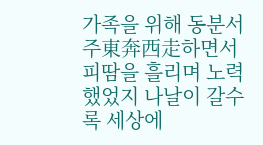가족을 위해 동분서주東奔西走하면서 피땀을 흘리며 노력했었지 나날이 갈수록 세상에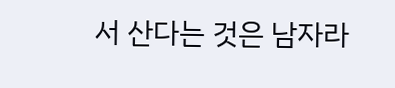서 산다는 것은 남자라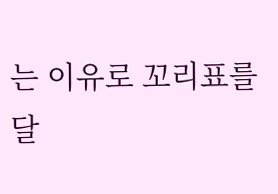는 이유로 꼬리표를 달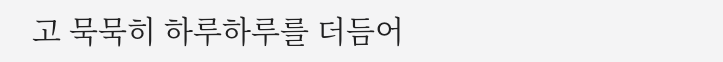고 묵묵히 하루하루를 더듬어